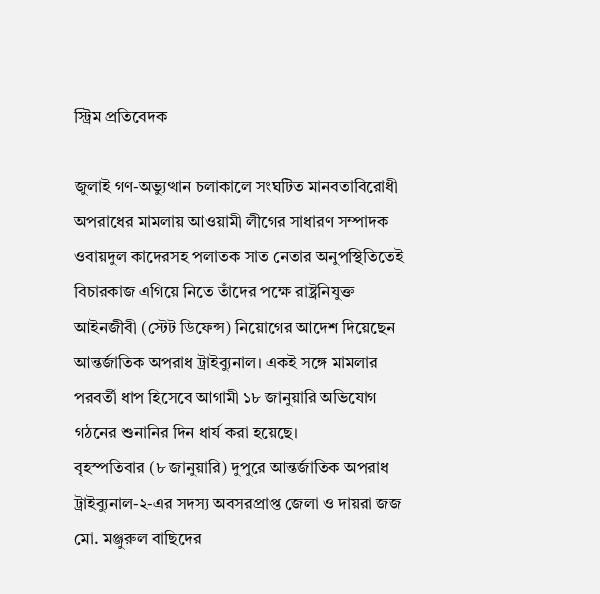স্ট্রিম প্রতিবেদক

জুলাই গণ-অভ্যুত্থান চলাকালে সংঘটিত মানবতাবিরোধী অপরাধের মামলায় আওয়ামী লীগের সাধারণ সম্পাদক ওবায়দুল কাদেরসহ পলাতক সাত নেতার অনুপস্থিতিতেই বিচারকাজ এগিয়ে নিতে তাঁদের পক্ষে রাষ্ট্রনিযুক্ত আইনজীবী (স্টেট ডিফেন্স) নিয়োগের আদেশ দিয়েছেন আন্তর্জাতিক অপরাধ ট্রাইব্যুনাল। একই সঙ্গে মামলার পরবর্তী ধাপ হিসেবে আগামী ১৮ জানুয়ারি অভিযোগ গঠনের শুনানির দিন ধার্য করা হয়েছে।
বৃহস্পতিবার (৮ জানুয়ারি) দুপুরে আন্তর্জাতিক অপরাধ ট্রাইব্যুনাল-২-এর সদস্য অবসরপ্রাপ্ত জেলা ও দায়রা জজ মো. মঞ্জুরুল বাছিদের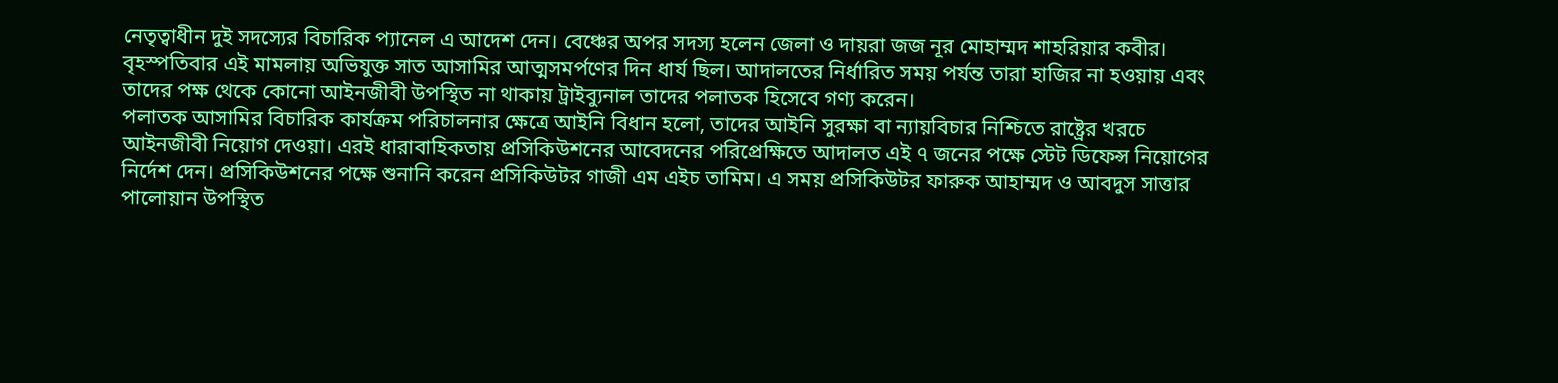নেতৃত্বাধীন দুই সদস্যের বিচারিক প্যানেল এ আদেশ দেন। বেঞ্চের অপর সদস্য হলেন জেলা ও দায়রা জজ নূর মোহাম্মদ শাহরিয়ার কবীর।
বৃহস্পতিবার এই মামলায় অভিযুক্ত সাত আসামির আত্মসমর্পণের দিন ধার্য ছিল। আদালতের নির্ধারিত সময় পর্যন্ত তারা হাজির না হওয়ায় এবং তাদের পক্ষ থেকে কোনো আইনজীবী উপস্থিত না থাকায় ট্রাইব্যুনাল তাদের পলাতক হিসেবে গণ্য করেন।
পলাতক আসামির বিচারিক কার্যক্রম পরিচালনার ক্ষেত্রে আইনি বিধান হলো, তাদের আইনি সুরক্ষা বা ন্যায়বিচার নিশ্চিতে রাষ্ট্রের খরচে আইনজীবী নিয়োগ দেওয়া। এরই ধারাবাহিকতায় প্রসিকিউশনের আবেদনের পরিপ্রেক্ষিতে আদালত এই ৭ জনের পক্ষে স্টেট ডিফেন্স নিয়োগের নির্দেশ দেন। প্রসিকিউশনের পক্ষে শুনানি করেন প্রসিকিউটর গাজী এম এইচ তামিম। এ সময় প্রসিকিউটর ফারুক আহাম্মদ ও আবদুস সাত্তার পালোয়ান উপস্থিত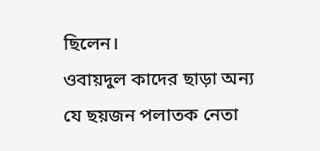ছিলেন।
ওবায়দুল কাদের ছাড়া অন্য যে ছয়জন পলাতক নেতা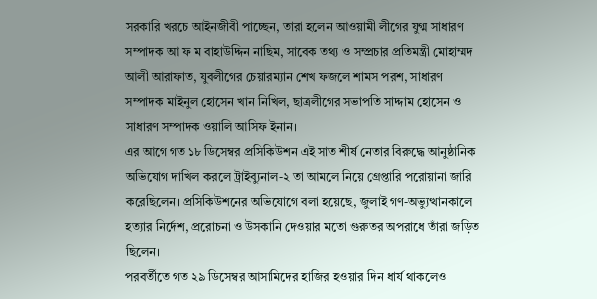সরকারি খরচে আইনজীবী পাচ্ছেন, তারা হলেন আওয়ামী লীগের যুগ্ম সাধারণ সম্পাদক আ ফ ম বাহাউদ্দিন নাছিম, সাবেক তথ্য ও সম্প্রচার প্রতিমন্ত্রী মোহাম্মদ আলী আরাফাত, যুবলীগের চেয়ারম্যান শেখ ফজলে শামস পরশ, সাধারণ সম্পাদক মাইনুল হোসেন খান নিখিল, ছাত্রলীগের সভাপতি সাদ্দাম হোসেন ও সাধারণ সম্পাদক ওয়ালি আসিফ ইনান।
এর আগে গত ১৮ ডিসেম্বর প্রসিকিউশন এই সাত শীর্ষ নেতার বিরুদ্ধে আনুষ্ঠানিক অভিযোগ দাখিল করলে ট্রাইব্যুনাল-২ তা আমলে নিয়ে গ্রেপ্তারি পরোয়ানা জারি করেছিলেন। প্রসিকিউশনের অভিযোগে বলা হয়েছে, জুলাই গণ-অভ্যুত্থানকালে হত্যার নির্দেশ, প্ররোচনা ও উসকানি দেওয়ার মতো গুরুতর অপরাধে তাঁরা জড়িত ছিলেন।
পরবর্তীতে গত ২৯ ডিসেম্বর আসামিদের হাজির হওয়ার দিন ধার্য থাকলেও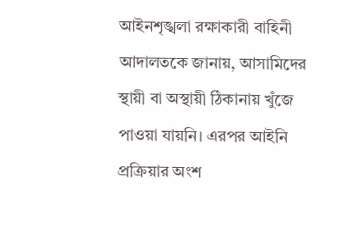আইনশৃঙ্খলা রক্ষাকারী বাহিনী আদালতকে জানায়, আসামিদের স্থায়ী বা অস্থায়ী ঠিকানায় খুঁজে পাওয়া যায়নি। এরপর আইনি প্রক্রিয়ার অংশ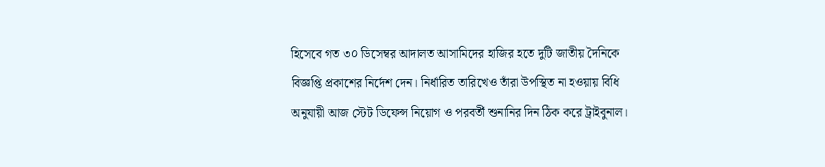হিসেবে গত ৩০ ডিসেম্বর আদালত আসামিদের হাজির হতে দুটি জাতীয় দৈনিকে বিজ্ঞপ্তি প্রকাশের নির্দেশ দেন। নির্ধারিত তারিখেও তাঁরা উপস্থিত না হওয়ায় বিধি অনুযায়ী আজ স্টেট ডিফেন্স নিয়োগ ও পরবর্তী শুনানির দিন ঠিক করে ট্রাইবুনাল।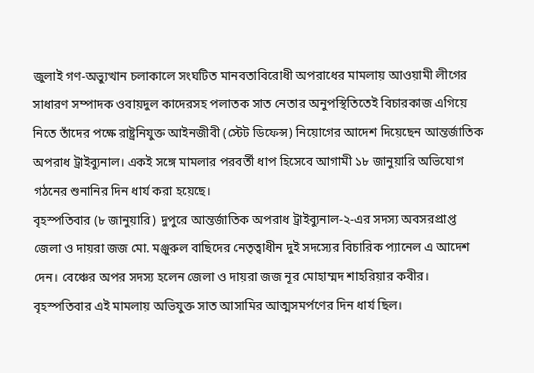জুলাই গণ-অভ্যুত্থান চলাকালে সংঘটিত মানবতাবিরোধী অপরাধের মামলায় আওয়ামী লীগের সাধারণ সম্পাদক ওবায়দুল কাদেরসহ পলাতক সাত নেতার অনুপস্থিতিতেই বিচারকাজ এগিয়ে নিতে তাঁদের পক্ষে রাষ্ট্রনিযুক্ত আইনজীবী (স্টেট ডিফেন্স) নিয়োগের আদেশ দিয়েছেন আন্তর্জাতিক অপরাধ ট্রাইব্যুনাল। একই সঙ্গে মামলার পরবর্তী ধাপ হিসেবে আগামী ১৮ জানুয়ারি অভিযোগ গঠনের শুনানির দিন ধার্য করা হয়েছে।
বৃহস্পতিবার (৮ জানুয়ারি) দুপুরে আন্তর্জাতিক অপরাধ ট্রাইব্যুনাল-২-এর সদস্য অবসরপ্রাপ্ত জেলা ও দায়রা জজ মো. মঞ্জুরুল বাছিদের নেতৃত্বাধীন দুই সদস্যের বিচারিক প্যানেল এ আদেশ দেন। বেঞ্চের অপর সদস্য হলেন জেলা ও দায়রা জজ নূর মোহাম্মদ শাহরিয়ার কবীর।
বৃহস্পতিবার এই মামলায় অভিযুক্ত সাত আসামির আত্মসমর্পণের দিন ধার্য ছিল।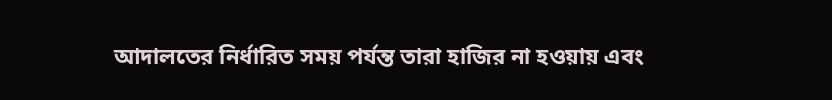আদালতের নির্ধারিত সময় পর্যন্ত তারা হাজির না হওয়ায় এবং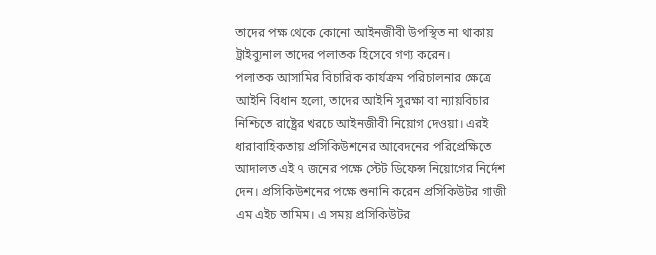তাদের পক্ষ থেকে কোনো আইনজীবী উপস্থিত না থাকায় ট্রাইব্যুনাল তাদের পলাতক হিসেবে গণ্য করেন।
পলাতক আসামির বিচারিক কার্যক্রম পরিচালনার ক্ষেত্রে আইনি বিধান হলো, তাদের আইনি সুরক্ষা বা ন্যায়বিচার নিশ্চিতে রাষ্ট্রের খরচে আইনজীবী নিয়োগ দেওয়া। এরই ধারাবাহিকতায় প্রসিকিউশনের আবেদনের পরিপ্রেক্ষিতে আদালত এই ৭ জনের পক্ষে স্টেট ডিফেন্স নিয়োগের নির্দেশ দেন। প্রসিকিউশনের পক্ষে শুনানি করেন প্রসিকিউটর গাজী এম এইচ তামিম। এ সময় প্রসিকিউটর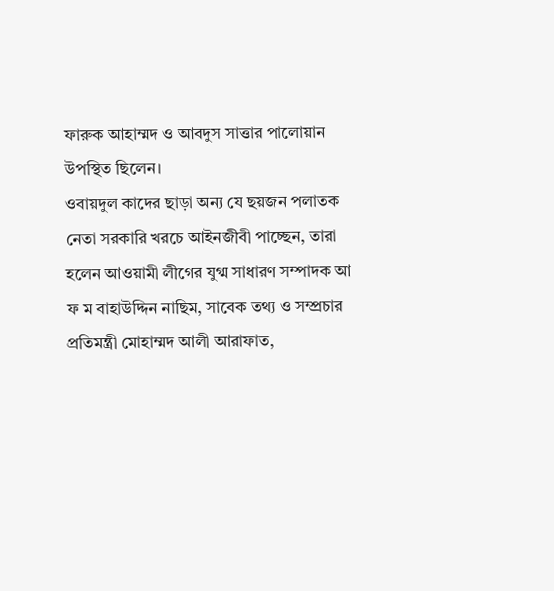ফারুক আহাম্মদ ও আবদুস সাত্তার পালোয়ান উপস্থিত ছিলেন।
ওবায়দুল কাদের ছাড়া অন্য যে ছয়জন পলাতক নেতা সরকারি খরচে আইনজীবী পাচ্ছেন, তারা হলেন আওয়ামী লীগের যুগ্ম সাধারণ সম্পাদক আ ফ ম বাহাউদ্দিন নাছিম, সাবেক তথ্য ও সম্প্রচার প্রতিমন্ত্রী মোহাম্মদ আলী আরাফাত,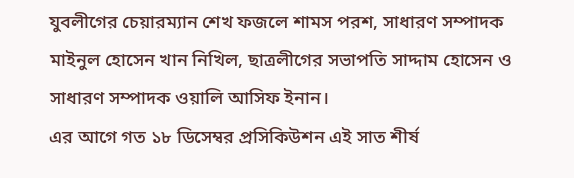যুবলীগের চেয়ারম্যান শেখ ফজলে শামস পরশ, সাধারণ সম্পাদক মাইনুল হোসেন খান নিখিল, ছাত্রলীগের সভাপতি সাদ্দাম হোসেন ও সাধারণ সম্পাদক ওয়ালি আসিফ ইনান।
এর আগে গত ১৮ ডিসেম্বর প্রসিকিউশন এই সাত শীর্ষ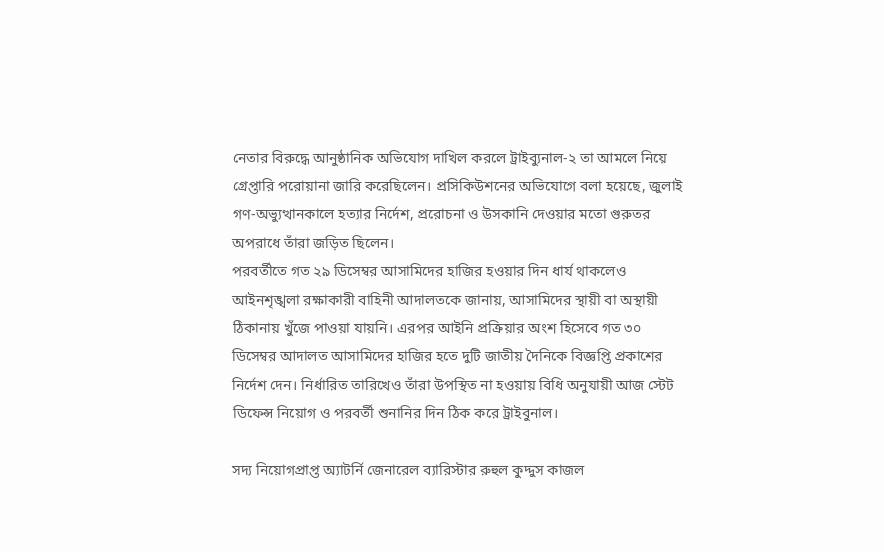নেতার বিরুদ্ধে আনুষ্ঠানিক অভিযোগ দাখিল করলে ট্রাইব্যুনাল-২ তা আমলে নিয়ে গ্রেপ্তারি পরোয়ানা জারি করেছিলেন। প্রসিকিউশনের অভিযোগে বলা হয়েছে, জুলাই গণ-অভ্যুত্থানকালে হত্যার নির্দেশ, প্ররোচনা ও উসকানি দেওয়ার মতো গুরুতর অপরাধে তাঁরা জড়িত ছিলেন।
পরবর্তীতে গত ২৯ ডিসেম্বর আসামিদের হাজির হওয়ার দিন ধার্য থাকলেও আইনশৃঙ্খলা রক্ষাকারী বাহিনী আদালতকে জানায়, আসামিদের স্থায়ী বা অস্থায়ী ঠিকানায় খুঁজে পাওয়া যায়নি। এরপর আইনি প্রক্রিয়ার অংশ হিসেবে গত ৩০ ডিসেম্বর আদালত আসামিদের হাজির হতে দুটি জাতীয় দৈনিকে বিজ্ঞপ্তি প্রকাশের নির্দেশ দেন। নির্ধারিত তারিখেও তাঁরা উপস্থিত না হওয়ায় বিধি অনুযায়ী আজ স্টেট ডিফেন্স নিয়োগ ও পরবর্তী শুনানির দিন ঠিক করে ট্রাইবুনাল।

সদ্য নিয়োগপ্রাপ্ত অ্যাটর্নি জেনারেল ব্যারিস্টার রুহুল কুদ্দুস কাজল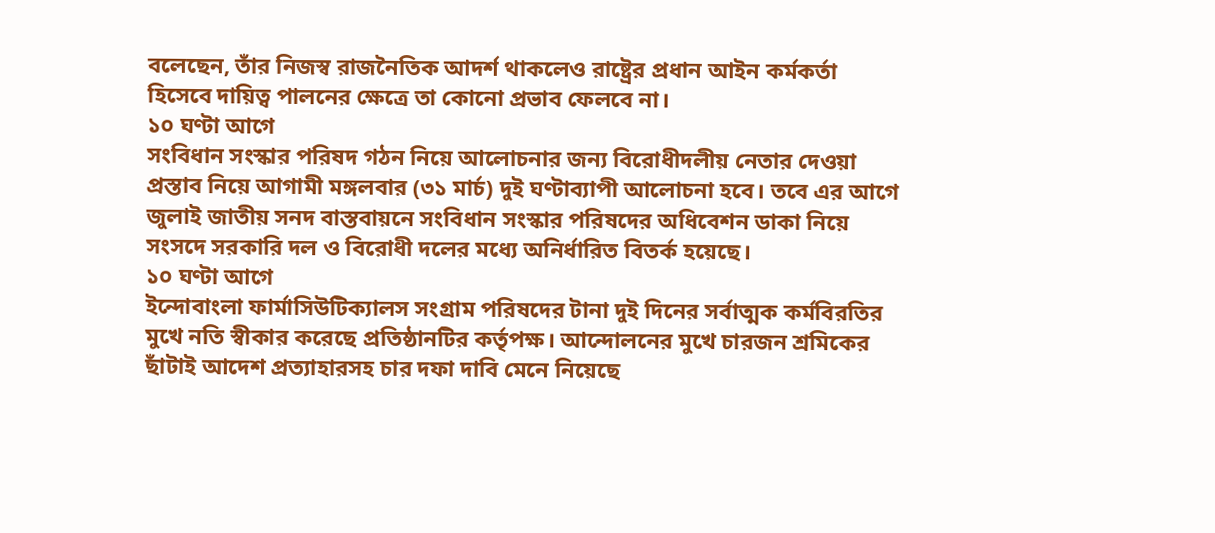বলেছেন, তাঁর নিজস্ব রাজনৈতিক আদর্শ থাকলেও রাষ্ট্রের প্রধান আইন কর্মকর্তা হিসেবে দায়িত্ব পালনের ক্ষেত্রে তা কোনো প্রভাব ফেলবে না।
১০ ঘণ্টা আগে
সংবিধান সংস্কার পরিষদ গঠন নিয়ে আলোচনার জন্য বিরোধীদলীয় নেতার দেওয়া প্রস্তাব নিয়ে আগামী মঙ্গলবার (৩১ মার্চ) দুই ঘণ্টাব্যাপী আলোচনা হবে। তবে এর আগে জুলাই জাতীয় সনদ বাস্তবায়নে সংবিধান সংস্কার পরিষদের অধিবেশন ডাকা নিয়ে সংসদে সরকারি দল ও বিরোধী দলের মধ্যে অনির্ধারিত বিতর্ক হয়েছে।
১০ ঘণ্টা আগে
ইন্দোবাংলা ফার্মাসিউটিক্যালস সংগ্রাম পরিষদের টানা দুই দিনের সর্বাত্মক কর্মবিরতির মুখে নতি স্বীকার করেছে প্রতিষ্ঠানটির কর্তৃপক্ষ। আন্দোলনের মুখে চারজন শ্রমিকের ছাঁটাই আদেশ প্রত্যাহারসহ চার দফা দাবি মেনে নিয়েছে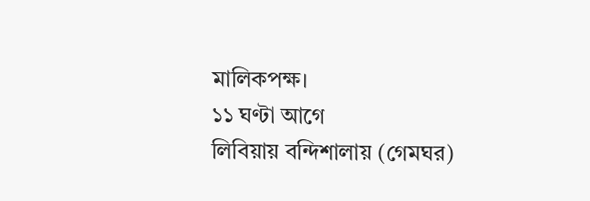মালিকপক্ষ।
১১ ঘণ্টা আগে
লিবিয়ায় বন্দিশালায় (গেমঘর)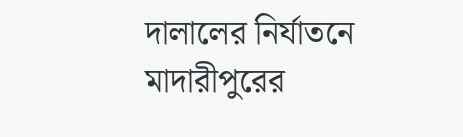দালালের নির্যাতনে মাদারীপুরের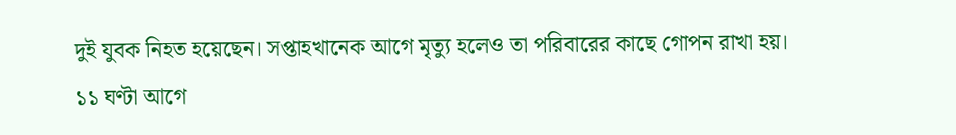দুই যুবক নিহত হয়েছেন। সপ্তাহখানেক আগে মৃত্যু হলেও তা পরিবারের কাছে গোপন রাখা হয়।
১১ ঘণ্টা আগে